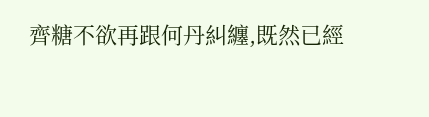齊糖不欲再跟何丹糾纏,既然已經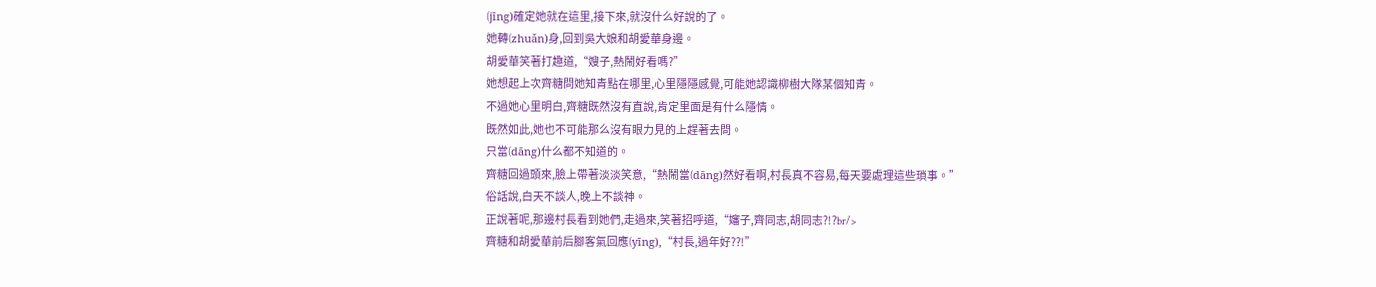(jīng)確定她就在這里,接下來,就沒什么好說的了。
她轉(zhuǎn)身,回到吳大娘和胡愛華身邊。
胡愛華笑著打趣道,“嫂子,熱鬧好看嗎?”
她想起上次齊糖問她知青點在哪里,心里隱隱感覺,可能她認識柳樹大隊某個知青。
不過她心里明白,齊糖既然沒有直說,肯定里面是有什么隱情。
既然如此,她也不可能那么沒有眼力見的上趕著去問。
只當(dāng)什么都不知道的。
齊糖回過頭來,臉上帶著淡淡笑意,“熱鬧當(dāng)然好看啊,村長真不容易,每天要處理這些瑣事。”
俗話說,白天不談人,晚上不談神。
正說著呢,那邊村長看到她們,走過來,笑著招呼道,“嬸子,齊同志,胡同志?!?br/>
齊糖和胡愛華前后腳客氣回應(yīng),“村長,過年好??!”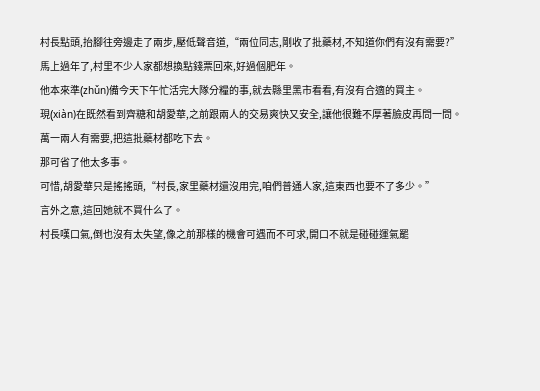村長點頭,抬腳往旁邊走了兩步,壓低聲音道,“兩位同志,剛收了批藥材,不知道你們有沒有需要?”
馬上過年了,村里不少人家都想換點錢票回來,好過個肥年。
他本來準(zhǔn)備今天下午忙活完大隊分糧的事,就去縣里黑市看看,有沒有合適的買主。
現(xiàn)在既然看到齊糖和胡愛華,之前跟兩人的交易爽快又安全,讓他很難不厚著臉皮再問一問。
萬一兩人有需要,把這批藥材都吃下去。
那可省了他太多事。
可惜,胡愛華只是搖搖頭,“村長,家里藥材還沒用完,咱們普通人家,這東西也要不了多少。”
言外之意,這回她就不買什么了。
村長嘆口氣,倒也沒有太失望,像之前那樣的機會可遇而不可求,開口不就是碰碰運氣罷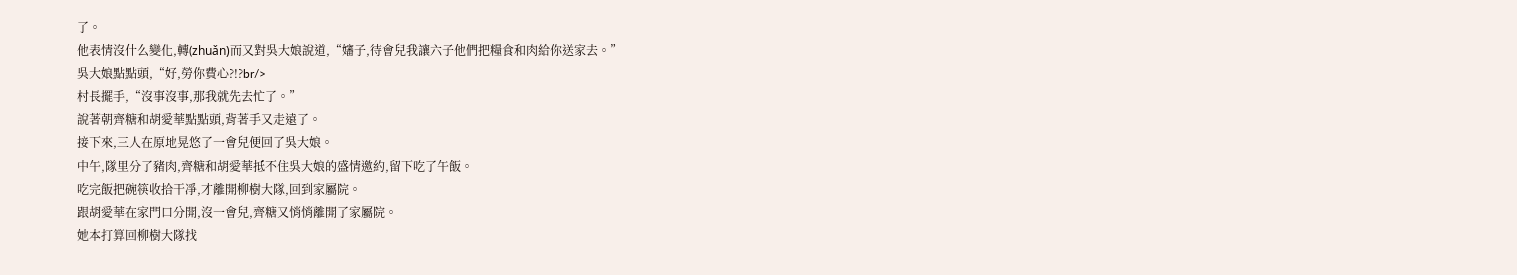了。
他表情沒什么變化,轉(zhuǎn)而又對吳大娘說道,“嬸子,待會兒我讓六子他們把糧食和肉給你送家去。”
吳大娘點點頭,“好,勞你費心?!?br/>
村長擺手,“沒事沒事,那我就先去忙了。”
說著朝齊糖和胡愛華點點頭,背著手又走遠了。
接下來,三人在原地晃悠了一會兒便回了吳大娘。
中午,隊里分了豬肉,齊糖和胡愛華抵不住吳大娘的盛情邀約,留下吃了午飯。
吃完飯把碗筷收拾干凈,才離開柳樹大隊,回到家屬院。
跟胡愛華在家門口分開,沒一會兒,齊糖又悄悄離開了家屬院。
她本打算回柳樹大隊找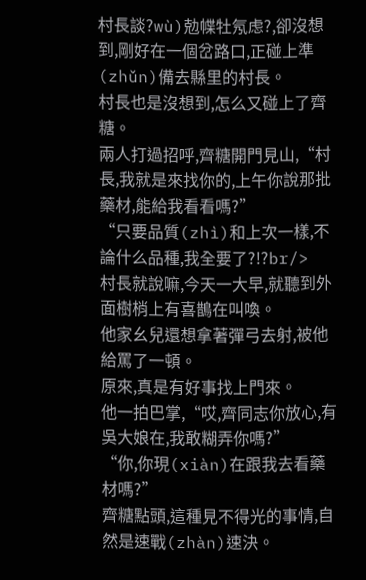村長談?wù)勊幉牡氖虑?,卻沒想到,剛好在一個岔路口,正碰上準(zhǔn)備去縣里的村長。
村長也是沒想到,怎么又碰上了齊糖。
兩人打過招呼,齊糖開門見山,“村長,我就是來找你的,上午你說那批藥材,能給我看看嗎?”
“只要品質(zhì)和上次一樣,不論什么品種,我全要了?!?br/>
村長就說嘛,今天一大早,就聽到外面樹梢上有喜鵲在叫喚。
他家幺兒還想拿著彈弓去射,被他給罵了一頓。
原來,真是有好事找上門來。
他一拍巴掌,“哎,齊同志你放心,有吳大娘在,我敢糊弄你嗎?”
“你,你現(xiàn)在跟我去看藥材嗎?”
齊糖點頭,這種見不得光的事情,自然是速戰(zhàn)速決。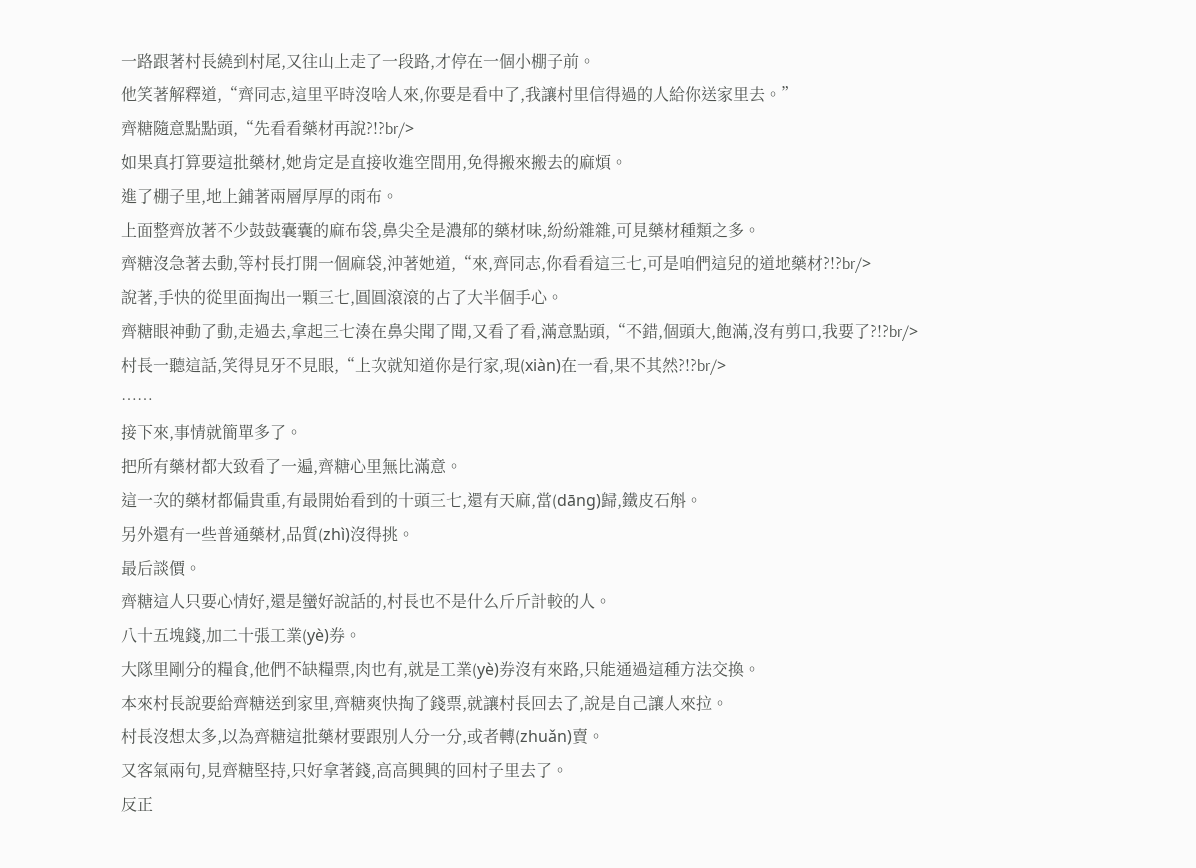一路跟著村長繞到村尾,又往山上走了一段路,才停在一個小棚子前。
他笑著解釋道,“齊同志,這里平時沒啥人來,你要是看中了,我讓村里信得過的人給你送家里去。”
齊糖隨意點點頭,“先看看藥材再說?!?br/>
如果真打算要這批藥材,她肯定是直接收進空間用,免得搬來搬去的麻煩。
進了棚子里,地上鋪著兩層厚厚的雨布。
上面整齊放著不少鼓鼓囊囊的麻布袋,鼻尖全是濃郁的藥材味,紛紛雜雜,可見藥材種類之多。
齊糖沒急著去動,等村長打開一個麻袋,沖著她道,“來,齊同志,你看看這三七,可是咱們這兒的道地藥材?!?br/>
說著,手快的從里面掏出一顆三七,圓圓滾滾的占了大半個手心。
齊糖眼神動了動,走過去,拿起三七湊在鼻尖聞了聞,又看了看,滿意點頭,“不錯,個頭大,飽滿,沒有剪口,我要了?!?br/>
村長一聽這話,笑得見牙不見眼,“上次就知道你是行家,現(xiàn)在一看,果不其然?!?br/>
……
接下來,事情就簡單多了。
把所有藥材都大致看了一遍,齊糖心里無比滿意。
這一次的藥材都偏貴重,有最開始看到的十頭三七,還有天麻,當(dāng)歸,鐵皮石斛。
另外還有一些普通藥材,品質(zhì)沒得挑。
最后談價。
齊糖這人只要心情好,還是蠻好說話的,村長也不是什么斤斤計較的人。
八十五塊錢,加二十張工業(yè)券。
大隊里剛分的糧食,他們不缺糧票,肉也有,就是工業(yè)券沒有來路,只能通過這種方法交換。
本來村長說要給齊糖送到家里,齊糖爽快掏了錢票,就讓村長回去了,說是自己讓人來拉。
村長沒想太多,以為齊糖這批藥材要跟別人分一分,或者轉(zhuǎn)賣。
又客氣兩句,見齊糖堅持,只好拿著錢,高高興興的回村子里去了。
反正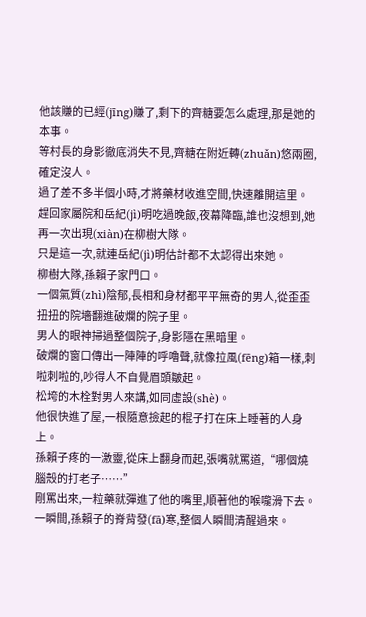他該賺的已經(jīng)賺了,剩下的齊糖要怎么處理,那是她的本事。
等村長的身影徹底消失不見,齊糖在附近轉(zhuǎn)悠兩圈,確定沒人。
過了差不多半個小時,才將藥材收進空間,快速離開這里。
趕回家屬院和岳紀(jì)明吃過晚飯,夜幕降臨,誰也沒想到,她再一次出現(xiàn)在柳樹大隊。
只是這一次,就連岳紀(jì)明估計都不太認得出來她。
柳樹大隊,孫賴子家門口。
一個氣質(zhì)陰郁,長相和身材都平平無奇的男人,從歪歪扭扭的院墻翻進破爛的院子里。
男人的眼神掃過整個院子,身影隱在黑暗里。
破爛的窗口傳出一陣陣的呼嚕聲,就像拉風(fēng)箱一樣,刺啦刺啦的,吵得人不自覺眉頭皺起。
松垮的木栓對男人來講,如同虛設(shè)。
他很快進了屋,一根隨意撿起的棍子打在床上睡著的人身上。
孫賴子疼的一激靈,從床上翻身而起,張嘴就罵道,“哪個燒腦殼的打老子……”
剛罵出來,一粒藥就彈進了他的嘴里,順著他的喉嚨滑下去。
一瞬間,孫賴子的脊背發(fā)寒,整個人瞬間清醒過來。